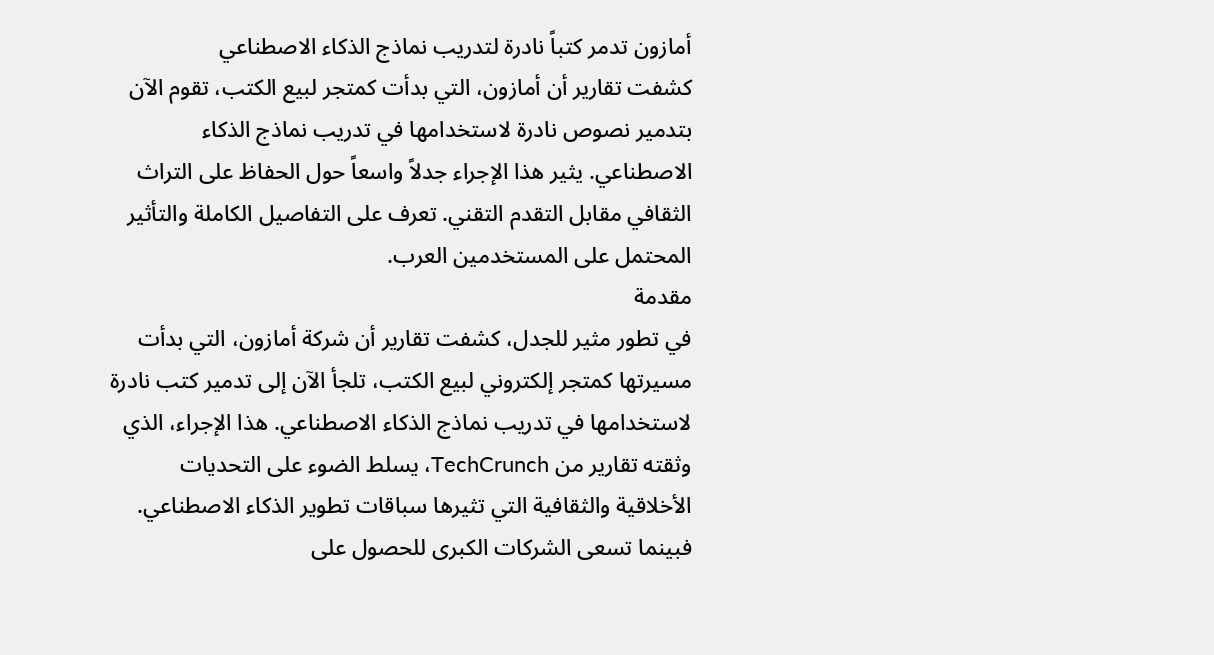أمازون تدمر كتباً نادرة لتدريب نماذج الذكاء الاصطناعي
كشفت تقارير أن أمازون، التي بدأت كمتجر لبيع الكتب، تقوم الآن بتدمير نصوص نادرة لاستخدامها في تدريب نماذج الذكاء الاصطناعي. يثير هذا الإجراء جدلاً واسعاً حول الحفاظ على التراث الثقافي مقابل التقدم التقني. تعرف على التفاصيل الكاملة والتأثير المحتمل على المستخدمين العرب.
مقدمة
في تطور مثير للجدل، كشفت تقارير أن شركة أمازون، التي بدأت مسيرتها كمتجر إلكتروني لبيع الكتب، تلجأ الآن إلى تدمير كتب نادرة لاستخدامها في تدريب نماذج الذكاء الاصطناعي. هذا الإجراء، الذي وثقته تقارير من TechCrunch، يسلط الضوء على التحديات الأخلاقية والثقافية التي تثيرها سباقات تطوير الذكاء الاصطناعي. فبينما تسعى الشركات الكبرى للحصول على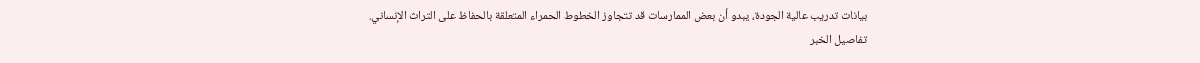بيانات تدريب عالية الجودة، يبدو أن بعض الممارسات قد تتجاوز الخطوط الحمراء المتعلقة بالحفاظ على التراث الإنساني.
تفاصيل الخبر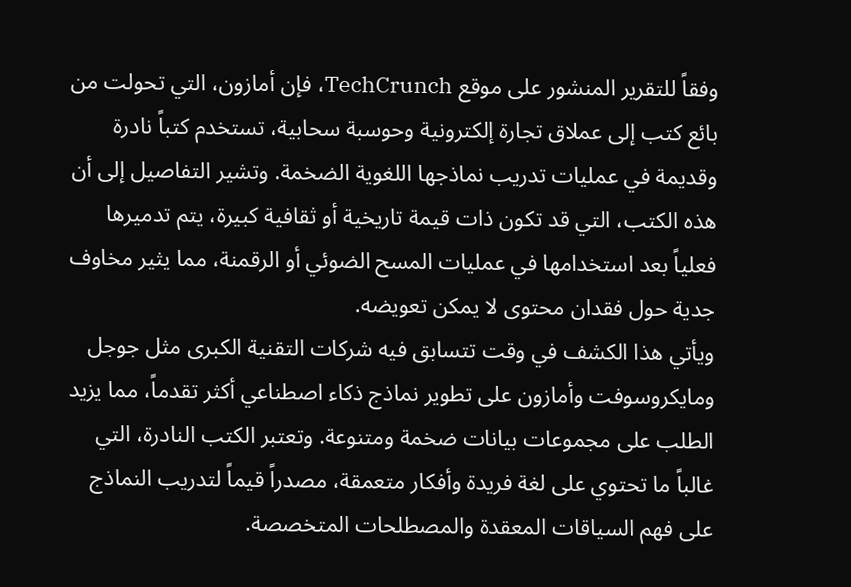وفقاً للتقرير المنشور على موقع TechCrunch، فإن أمازون، التي تحولت من بائع كتب إلى عملاق تجارة إلكترونية وحوسبة سحابية، تستخدم كتباً نادرة وقديمة في عمليات تدريب نماذجها اللغوية الضخمة. وتشير التفاصيل إلى أن هذه الكتب، التي قد تكون ذات قيمة تاريخية أو ثقافية كبيرة، يتم تدميرها فعلياً بعد استخدامها في عمليات المسح الضوئي أو الرقمنة، مما يثير مخاوف جدية حول فقدان محتوى لا يمكن تعويضه.
ويأتي هذا الكشف في وقت تتسابق فيه شركات التقنية الكبرى مثل جوجل ومايكروسوفت وأمازون على تطوير نماذج ذكاء اصطناعي أكثر تقدماً، مما يزيد الطلب على مجموعات بيانات ضخمة ومتنوعة. وتعتبر الكتب النادرة، التي غالباً ما تحتوي على لغة فريدة وأفكار متعمقة، مصدراً قيماً لتدريب النماذج على فهم السياقات المعقدة والمصطلحات المتخصصة.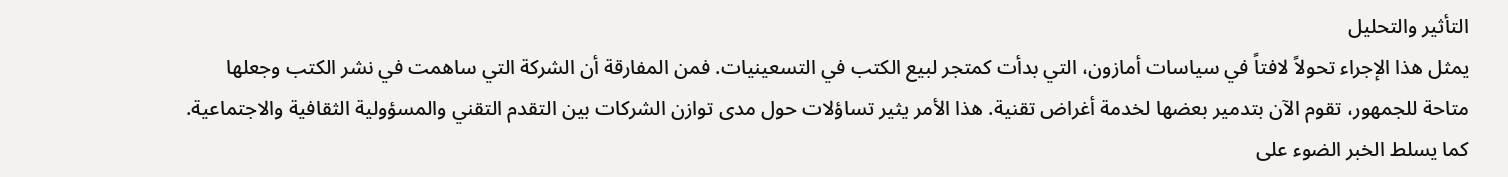التأثير والتحليل
يمثل هذا الإجراء تحولاً لافتاً في سياسات أمازون، التي بدأت كمتجر لبيع الكتب في التسعينيات. فمن المفارقة أن الشركة التي ساهمت في نشر الكتب وجعلها متاحة للجمهور، تقوم الآن بتدمير بعضها لخدمة أغراض تقنية. هذا الأمر يثير تساؤلات حول مدى توازن الشركات بين التقدم التقني والمسؤولية الثقافية والاجتماعية.
كما يسلط الخبر الضوء على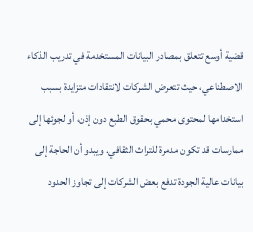قضية أوسع تتعلق بمصادر البيانات المستخدمة في تدريب الذكاء الاصطناعي، حيث تتعرض الشركات لانتقادات متزايدة بسبب استخدامها لمحتوى محمي بحقوق الطبع دون إذن، أو لجوئها إلى ممارسات قد تكون مدمرة للتراث الثقافي. ويبدو أن الحاجة إلى بيانات عالية الجودة تدفع بعض الشركات إلى تجاوز الحدود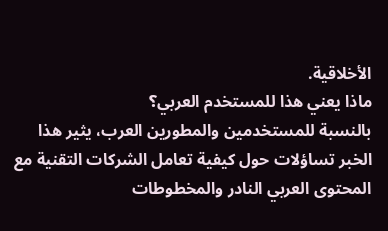الأخلاقية.
ماذا يعني هذا للمستخدم العربي؟
بالنسبة للمستخدمين والمطورين العرب، يثير هذا الخبر تساؤلات حول كيفية تعامل الشركات التقنية مع المحتوى العربي النادر والمخطوطات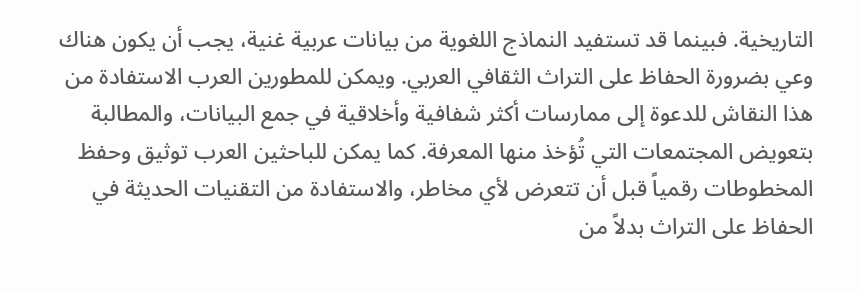التاريخية. فبينما قد تستفيد النماذج اللغوية من بيانات عربية غنية، يجب أن يكون هناك وعي بضرورة الحفاظ على التراث الثقافي العربي. ويمكن للمطورين العرب الاستفادة من هذا النقاش للدعوة إلى ممارسات أكثر شفافية وأخلاقية في جمع البيانات، والمطالبة بتعويض المجتمعات التي تُؤخذ منها المعرفة. كما يمكن للباحثين العرب توثيق وحفظ المخطوطات رقمياً قبل أن تتعرض لأي مخاطر، والاستفادة من التقنيات الحديثة في الحفاظ على التراث بدلاً من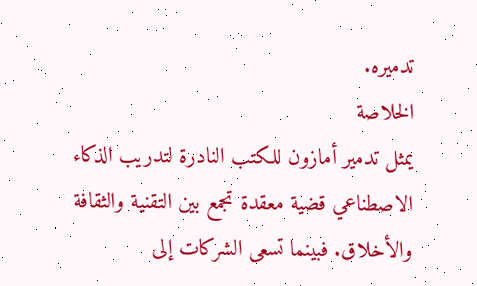تدميره.
الخلاصة
يمثل تدمير أمازون للكتب النادرة لتدريب الذكاء الاصطناعي قضية معقدة تجمع بين التقنية والثقافة والأخلاق. فبينما تسعى الشركات إلى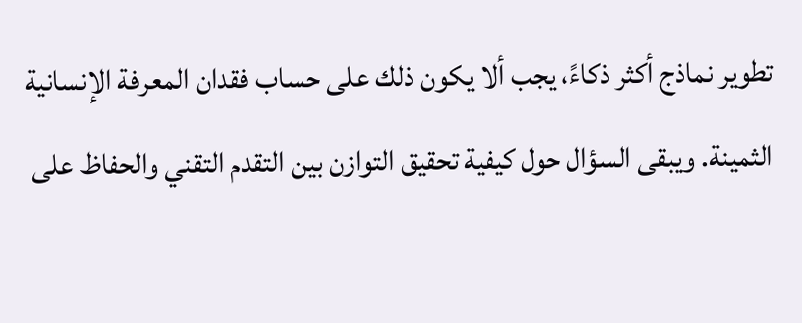تطوير نماذج أكثر ذكاءً، يجب ألا يكون ذلك على حساب فقدان المعرفة الإنسانية الثمينة. ويبقى السؤال حول كيفية تحقيق التوازن بين التقدم التقني والحفاظ على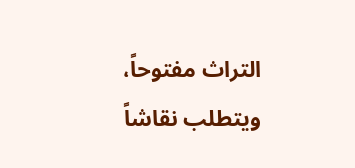التراث مفتوحاً، ويتطلب نقاشاً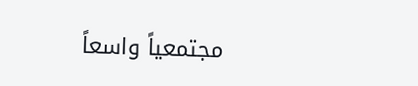مجتمعياً واسعاً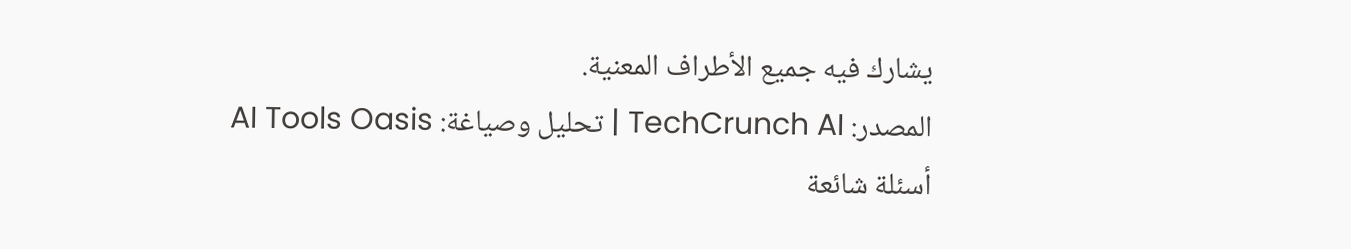يشارك فيه جميع الأطراف المعنية.
المصدر: TechCrunch AI | تحليل وصياغة: AI Tools Oasis
أسئلة شائعة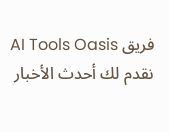فريق AI Tools Oasis
نقدم لك أحدث الأخبار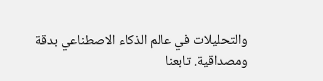والتحليلات في عالم الذكاء الاصطناعي بدقة ومصداقية. تابعنا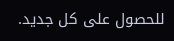للحصول على كل جديد.